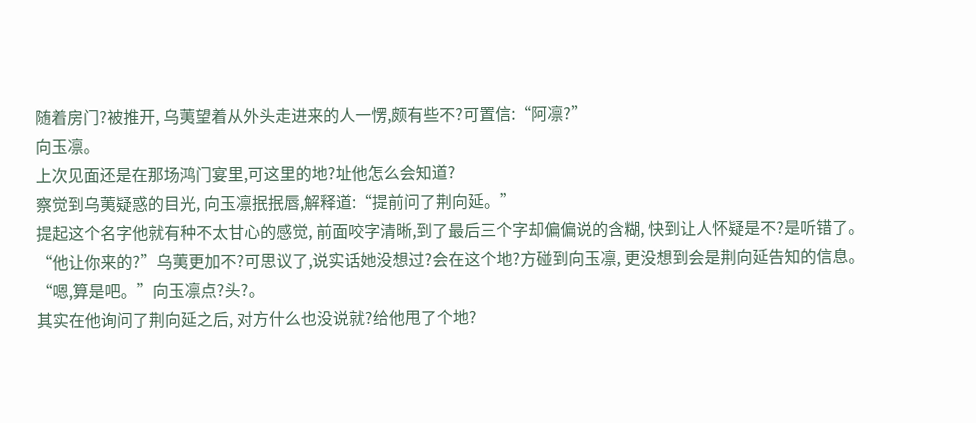随着房门?被推开, 乌荑望着从外头走进来的人一愣,颇有些不?可置信:“阿凛?”
向玉凛。
上次见面还是在那场鸿门宴里,可这里的地?址他怎么会知道?
察觉到乌荑疑惑的目光, 向玉凛抿抿唇,解释道:“提前问了荆向延。”
提起这个名字他就有种不太甘心的感觉, 前面咬字清晰,到了最后三个字却偏偏说的含糊, 快到让人怀疑是不?是听错了。
“他让你来的?”乌荑更加不?可思议了,说实话她没想过?会在这个地?方碰到向玉凛, 更没想到会是荆向延告知的信息。
“嗯,算是吧。”向玉凛点?头?。
其实在他询问了荆向延之后, 对方什么也没说就?给他甩了个地?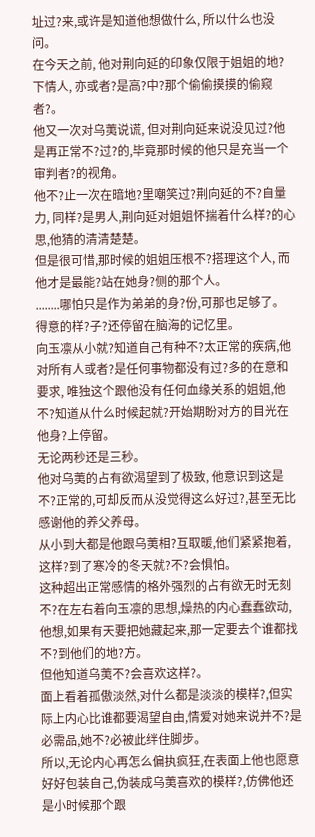址过?来,或许是知道他想做什么, 所以什么也没问。
在今天之前, 他对荆向延的印象仅限于姐姐的地?下情人, 亦或者?是高?中?那个偷偷摸摸的偷窥者?。
他又一次对乌荑说谎, 但对荆向延来说没见过?他是再正常不?过?的,毕竟那时候的他只是充当一个审判者?的视角。
他不?止一次在暗地?里嘲笑过?荆向延的不?自量力, 同样?是男人,荆向延对姐姐怀揣着什么样?的心思,他猜的清清楚楚。
但是很可惜,那时候的姐姐压根不?搭理这个人, 而他才是最能?站在她身?侧的那个人。
........哪怕只是作为弟弟的身?份,可那也足够了。
得意的样?子?还停留在脑海的记忆里。
向玉凛从小就?知道自己有种不?太正常的疾病,他对所有人或者?是任何事物都没有过?多的在意和要求, 唯独这个跟他没有任何血缘关系的姐姐,他不?知道从什么时候起就?开始期盼对方的目光在他身?上停留。
无论两秒还是三秒。
他对乌荑的占有欲渴望到了极致, 他意识到这是不?正常的,可却反而从没觉得这么好过?,甚至无比感谢他的养父养母。
从小到大都是他跟乌荑相?互取暖,他们紧紧抱着,这样?到了寒冷的冬天就?不?会惧怕。
这种超出正常感情的格外强烈的占有欲无时无刻不?在左右着向玉凛的思想,燥热的内心蠢蠢欲动,他想,如果有天要把她藏起来,那一定要去个谁都找不?到他们的地?方。
但他知道乌荑不?会喜欢这样?。
面上看着孤傲淡然,对什么都是淡淡的模样?,但实际上内心比谁都要渴望自由,情爱对她来说并不?是必需品,她不?必被此绊住脚步。
所以,无论内心再怎么偏执疯狂,在表面上他也愿意好好包装自己,伪装成乌荑喜欢的模样?,仿佛他还是小时候那个跟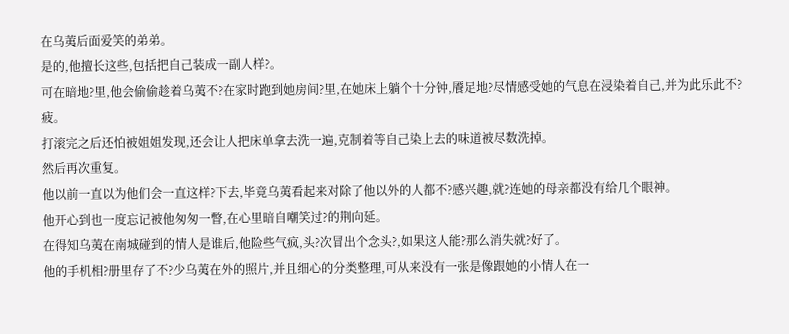在乌荑后面爱笑的弟弟。
是的,他擅长这些,包括把自己装成一副人样?。
可在暗地?里,他会偷偷趁着乌荑不?在家时跑到她房间?里,在她床上躺个十分钟,餍足地?尽情感受她的气息在浸染着自己,并为此乐此不?疲。
打滚完之后还怕被姐姐发现,还会让人把床单拿去洗一遍,克制着等自己染上去的味道被尽数洗掉。
然后再次重复。
他以前一直以为他们会一直这样?下去,毕竟乌荑看起来对除了他以外的人都不?感兴趣,就?连她的母亲都没有给几个眼神。
他开心到也一度忘记被他匆匆一瞥,在心里暗自嘲笑过?的荆向延。
在得知乌荑在南城碰到的情人是谁后,他险些气疯,头?次冒出个念头?,如果这人能?那么消失就?好了。
他的手机相?册里存了不?少乌荑在外的照片,并且细心的分类整理,可从来没有一张是像跟她的小情人在一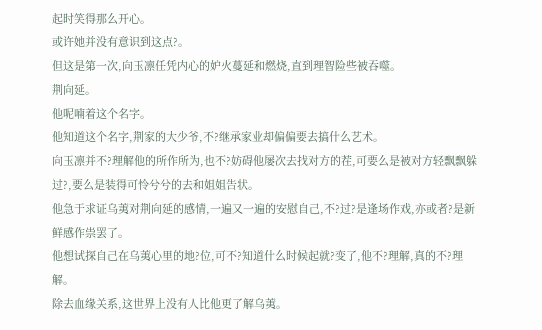起时笑得那么开心。
或许她并没有意识到这点?。
但这是第一次,向玉凛任凭内心的妒火蔓延和燃烧,直到理智险些被吞噬。
荆向延。
他呢喃着这个名字。
他知道这个名字,荆家的大少爷,不?继承家业却偏偏要去搞什么艺术。
向玉凛并不?理解他的所作所为,也不?妨碍他屡次去找对方的茬,可要么是被对方轻飘飘躲过?,要么是装得可怜兮兮的去和姐姐告状。
他急于求证乌荑对荆向延的感情,一遍又一遍的安慰自己,不?过?是逢场作戏,亦或者?是新鲜感作祟罢了。
他想试探自己在乌荑心里的地?位,可不?知道什么时候起就?变了,他不?理解,真的不?理解。
除去血缘关系,这世界上没有人比他更了解乌荑。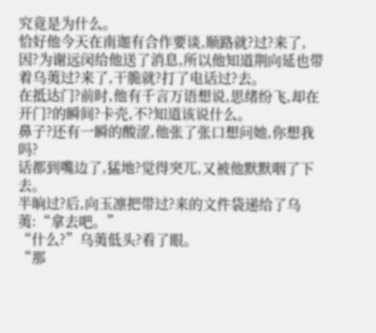究竟是为什么。
恰好他今天在南迦有合作要谈,顺路就?过?来了,因?为谢远闵给他送了消息,所以他知道荆向延也带着乌荑过?来了,干脆就?打了电话过?去。
在抵达门?前时,他有千言万语想说,思绪纷飞,却在开门?的瞬间?卡壳,不?知道该说什么。
鼻子?还有一瞬的酸涩,他张了张口想问她,你想我吗?
话都到嘴边了,猛地?觉得突兀,又被他默默咽了下去。
半晌过?后,向玉凛把带过?来的文件袋递给了乌荑:“拿去吧。”
“什么?”乌荑低头?看了眼。
“那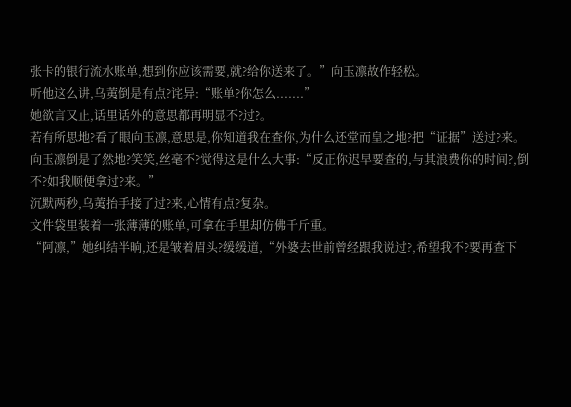张卡的银行流水账单,想到你应该需要,就?给你送来了。”向玉凛故作轻松。
听他这么讲,乌荑倒是有点?诧异:“账单?你怎么.......”
她欲言又止,话里话外的意思都再明显不?过?。
若有所思地?看了眼向玉凛,意思是,你知道我在查你,为什么还堂而皇之地?把“证据”送过?来。
向玉凛倒是了然地?笑笑,丝毫不?觉得这是什么大事:“反正你迟早要查的,与其浪费你的时间?,倒不?如我顺便拿过?来。”
沉默两秒,乌荑抬手接了过?来,心情有点?复杂。
文件袋里装着一张薄薄的账单,可拿在手里却仿佛千斤重。
“阿凛,”她纠结半晌,还是皱着眉头?缓缓道,“外婆去世前曾经跟我说过?,希望我不?要再查下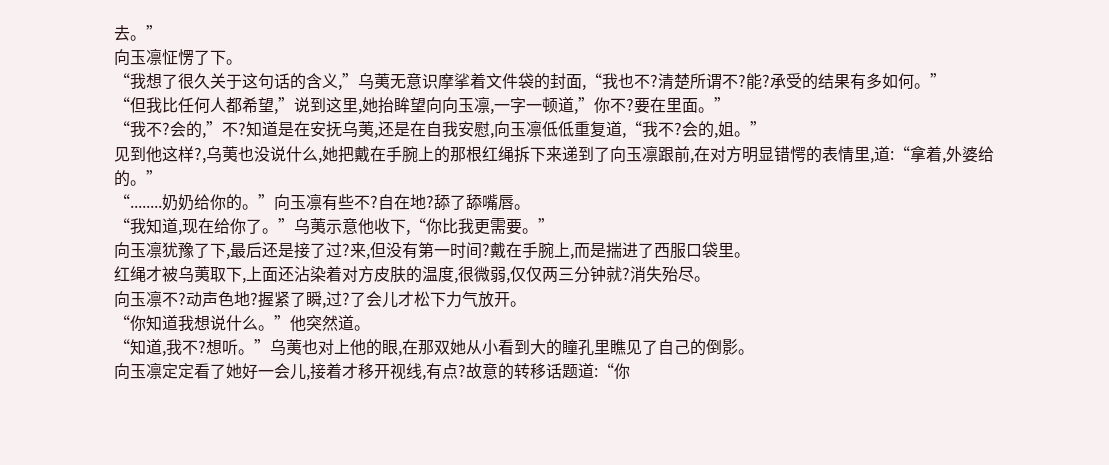去。”
向玉凛怔愣了下。
“我想了很久关于这句话的含义,”乌荑无意识摩挲着文件袋的封面,“我也不?清楚所谓不?能?承受的结果有多如何。”
“但我比任何人都希望,”说到这里,她抬眸望向向玉凛,一字一顿道,”你不?要在里面。”
“我不?会的,”不?知道是在安抚乌荑,还是在自我安慰,向玉凛低低重复道,“我不?会的,姐。”
见到他这样?,乌荑也没说什么,她把戴在手腕上的那根红绳拆下来递到了向玉凛跟前,在对方明显错愕的表情里,道:“拿着,外婆给的。”
“........奶奶给你的。”向玉凛有些不?自在地?舔了舔嘴唇。
“我知道,现在给你了。”乌荑示意他收下,“你比我更需要。”
向玉凛犹豫了下,最后还是接了过?来,但没有第一时间?戴在手腕上,而是揣进了西服口袋里。
红绳才被乌荑取下,上面还沾染着对方皮肤的温度,很微弱,仅仅两三分钟就?消失殆尽。
向玉凛不?动声色地?握紧了瞬,过?了会儿才松下力气放开。
“你知道我想说什么。”他突然道。
“知道,我不?想听。”乌荑也对上他的眼,在那双她从小看到大的瞳孔里瞧见了自己的倒影。
向玉凛定定看了她好一会儿,接着才移开视线,有点?故意的转移话题道:“你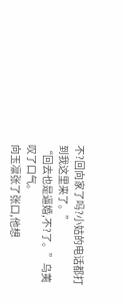不?回向家了吗?小姑的电话都打到我这里来了。”
“回去也是逼婚,不?了。”乌荑叹了口气。
向玉凛张了张口,他想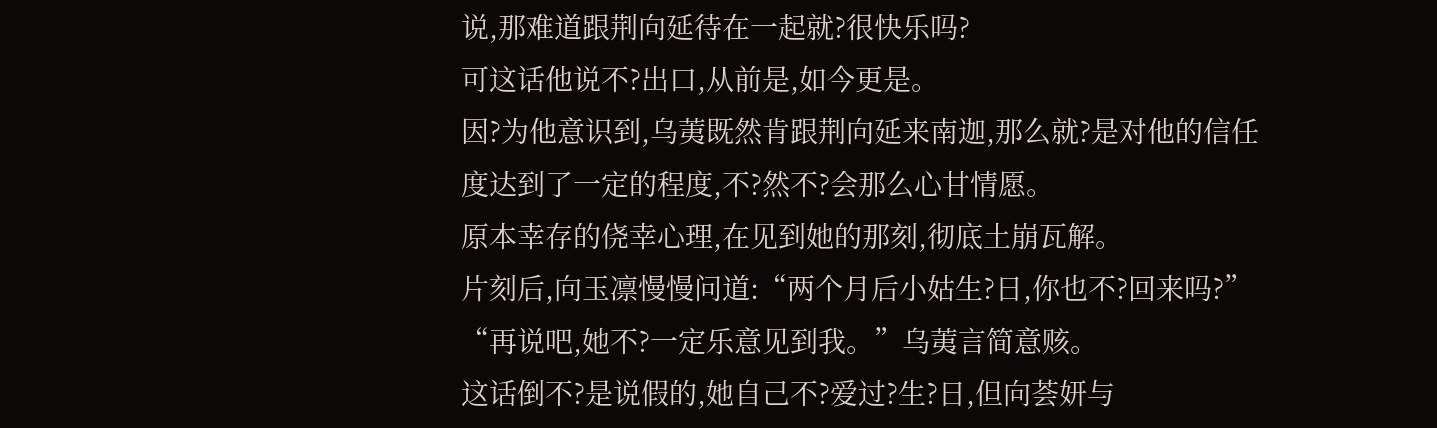说,那难道跟荆向延待在一起就?很快乐吗?
可这话他说不?出口,从前是,如今更是。
因?为他意识到,乌荑既然肯跟荆向延来南迦,那么就?是对他的信任度达到了一定的程度,不?然不?会那么心甘情愿。
原本幸存的侥幸心理,在见到她的那刻,彻底土崩瓦解。
片刻后,向玉凛慢慢问道:“两个月后小姑生?日,你也不?回来吗?”
“再说吧,她不?一定乐意见到我。”乌荑言简意赅。
这话倒不?是说假的,她自己不?爱过?生?日,但向荟妍与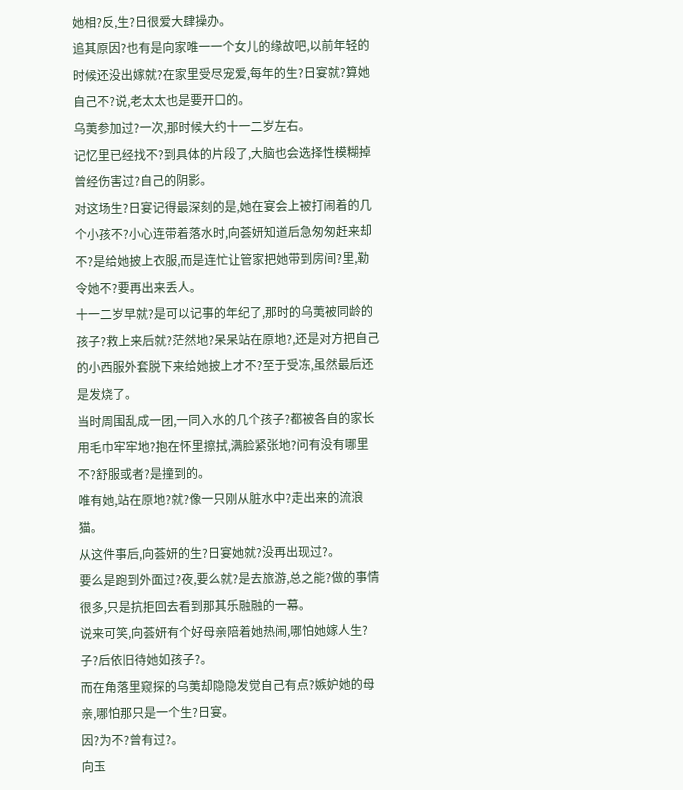她相?反,生?日很爱大肆操办。
追其原因?也有是向家唯一一个女儿的缘故吧,以前年轻的时候还没出嫁就?在家里受尽宠爱,每年的生?日宴就?算她自己不?说,老太太也是要开口的。
乌荑参加过?一次,那时候大约十一二岁左右。
记忆里已经找不?到具体的片段了,大脑也会选择性模糊掉曾经伤害过?自己的阴影。
对这场生?日宴记得最深刻的是,她在宴会上被打闹着的几个小孩不?小心连带着落水时,向荟妍知道后急匆匆赶来却不?是给她披上衣服,而是连忙让管家把她带到房间?里,勒令她不?要再出来丢人。
十一二岁早就?是可以记事的年纪了,那时的乌荑被同龄的孩子?救上来后就?茫然地?呆呆站在原地?,还是对方把自己的小西服外套脱下来给她披上才不?至于受冻,虽然最后还是发烧了。
当时周围乱成一团,一同入水的几个孩子?都被各自的家长用毛巾牢牢地?抱在怀里擦拭,满脸紧张地?问有没有哪里不?舒服或者?是撞到的。
唯有她,站在原地?就?像一只刚从脏水中?走出来的流浪猫。
从这件事后,向荟妍的生?日宴她就?没再出现过?。
要么是跑到外面过?夜,要么就?是去旅游,总之能?做的事情很多,只是抗拒回去看到那其乐融融的一幕。
说来可笑,向荟妍有个好母亲陪着她热闹,哪怕她嫁人生?子?后依旧待她如孩子?。
而在角落里窥探的乌荑却隐隐发觉自己有点?嫉妒她的母亲,哪怕那只是一个生?日宴。
因?为不?曾有过?。
向玉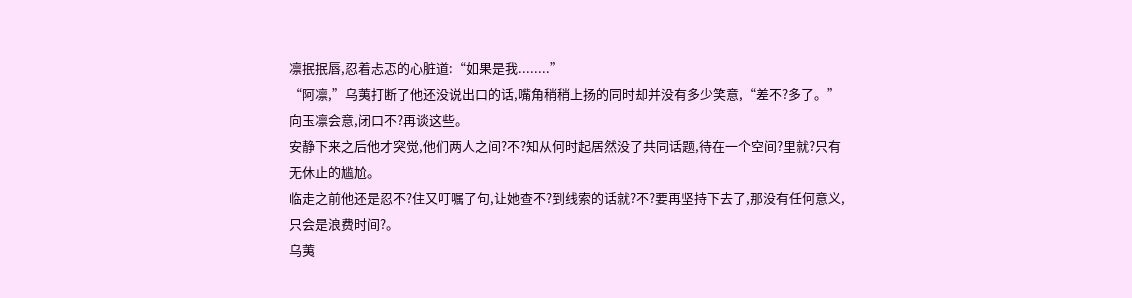凛抿抿唇,忍着忐忑的心脏道:“如果是我........”
“阿凛,”乌荑打断了他还没说出口的话,嘴角稍稍上扬的同时却并没有多少笑意,“差不?多了。”
向玉凛会意,闭口不?再谈这些。
安静下来之后他才突觉,他们两人之间?不?知从何时起居然没了共同话题,待在一个空间?里就?只有无休止的尴尬。
临走之前他还是忍不?住又叮嘱了句,让她查不?到线索的话就?不?要再坚持下去了,那没有任何意义,只会是浪费时间?。
乌荑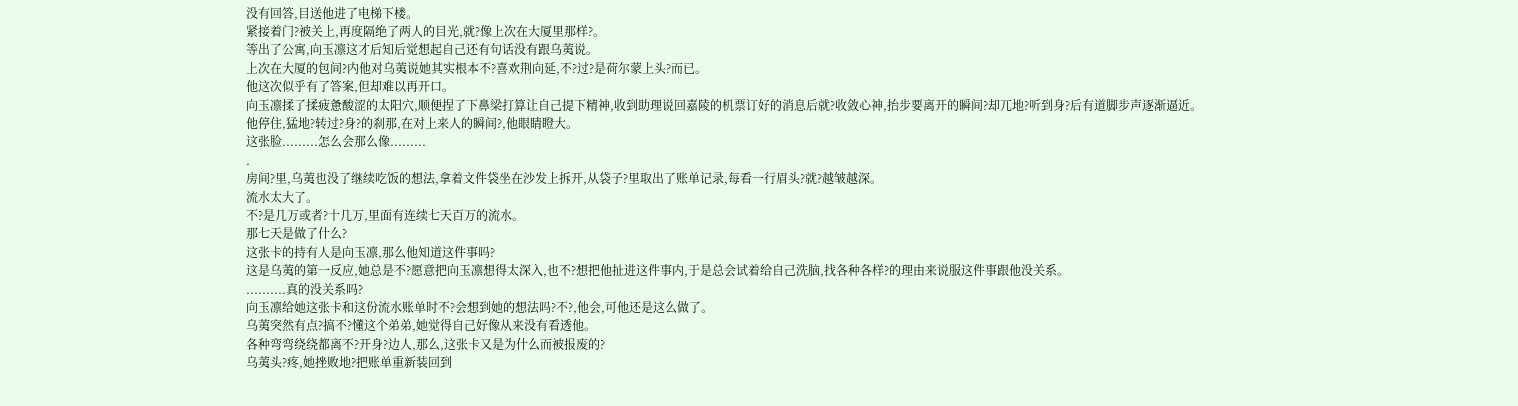没有回答,目送他进了电梯下楼。
紧接着门?被关上,再度隔绝了两人的目光,就?像上次在大厦里那样?。
等出了公寓,向玉凛这才后知后觉想起自己还有句话没有跟乌荑说。
上次在大厦的包间?内他对乌荑说她其实根本不?喜欢荆向延,不?过?是荷尔蒙上头?而已。
他这次似乎有了答案,但却难以再开口。
向玉凛揉了揉疲惫酸涩的太阳穴,顺便捏了下鼻梁打算让自己提下精神,收到助理说回嘉陵的机票订好的消息后就?收敛心神,抬步要离开的瞬间?却兀地?听到身?后有道脚步声逐渐逼近。
他停住,猛地?转过?身?的刹那,在对上来人的瞬间?,他眼睛瞪大。
这张脸.........怎么会那么像.........
.
房间?里,乌荑也没了继续吃饭的想法,拿着文件袋坐在沙发上拆开,从袋子?里取出了账单记录,每看一行眉头?就?越皱越深。
流水太大了。
不?是几万或者?十几万,里面有连续七天百万的流水。
那七天是做了什么?
这张卡的持有人是向玉凛,那么他知道这件事吗?
这是乌荑的第一反应,她总是不?愿意把向玉凛想得太深入,也不?想把他扯进这件事内,于是总会试着给自己洗脑,找各种各样?的理由来说服这件事跟他没关系。
..........真的没关系吗?
向玉凛给她这张卡和这份流水账单时不?会想到她的想法吗?不?,他会,可他还是这么做了。
乌荑突然有点?搞不?懂这个弟弟,她觉得自己好像从来没有看透他。
各种弯弯绕绕都离不?开身?边人,那么,这张卡又是为什么而被报废的?
乌荑头?疼,她挫败地?把账单重新装回到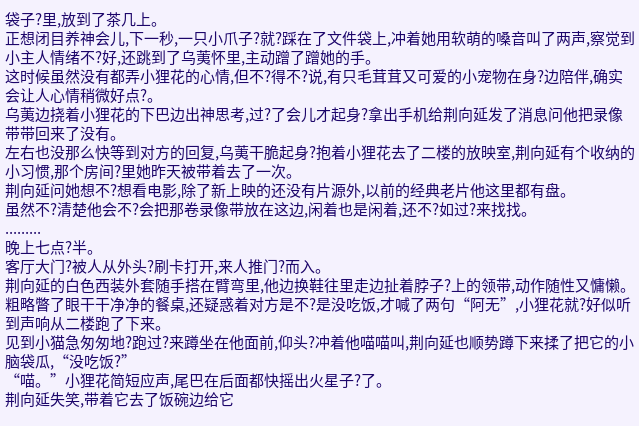袋子?里,放到了茶几上。
正想闭目养神会儿,下一秒,一只小爪子?就?踩在了文件袋上,冲着她用软萌的嗓音叫了两声,察觉到小主人情绪不?好,还跳到了乌荑怀里,主动蹭了蹭她的手。
这时候虽然没有都弄小狸花的心情,但不?得不?说,有只毛茸茸又可爱的小宠物在身?边陪伴,确实会让人心情稍微好点?。
乌荑边挠着小狸花的下巴边出神思考,过?了会儿才起身?拿出手机给荆向延发了消息问他把录像带带回来了没有。
左右也没那么快等到对方的回复,乌荑干脆起身?抱着小狸花去了二楼的放映室,荆向延有个收纳的小习惯,那个房间?里她昨天被带着去了一次。
荆向延问她想不?想看电影,除了新上映的还没有片源外,以前的经典老片他这里都有盘。
虽然不?清楚他会不?会把那卷录像带放在这边,闲着也是闲着,还不?如过?来找找。
.........
晚上七点?半。
客厅大门?被人从外头?刷卡打开,来人推门?而入。
荆向延的白色西装外套随手搭在臂弯里,他边换鞋往里走边扯着脖子?上的领带,动作随性又慵懒。
粗略瞥了眼干干净净的餐桌,还疑惑着对方是不?是没吃饭,才喊了两句“阿无”,小狸花就?好似听到声响从二楼跑了下来。
见到小猫急匆匆地?跑过?来蹲坐在他面前,仰头?冲着他喵喵叫,荆向延也顺势蹲下来揉了把它的小脑袋瓜,“没吃饭?”
“喵。”小狸花简短应声,尾巴在后面都快摇出火星子?了。
荆向延失笑,带着它去了饭碗边给它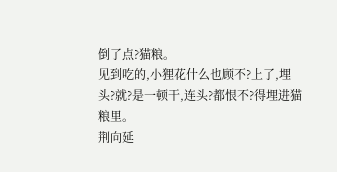倒了点?猫粮。
见到吃的,小狸花什么也顾不?上了,埋头?就?是一顿干,连头?都恨不?得埋进猫粮里。
荆向延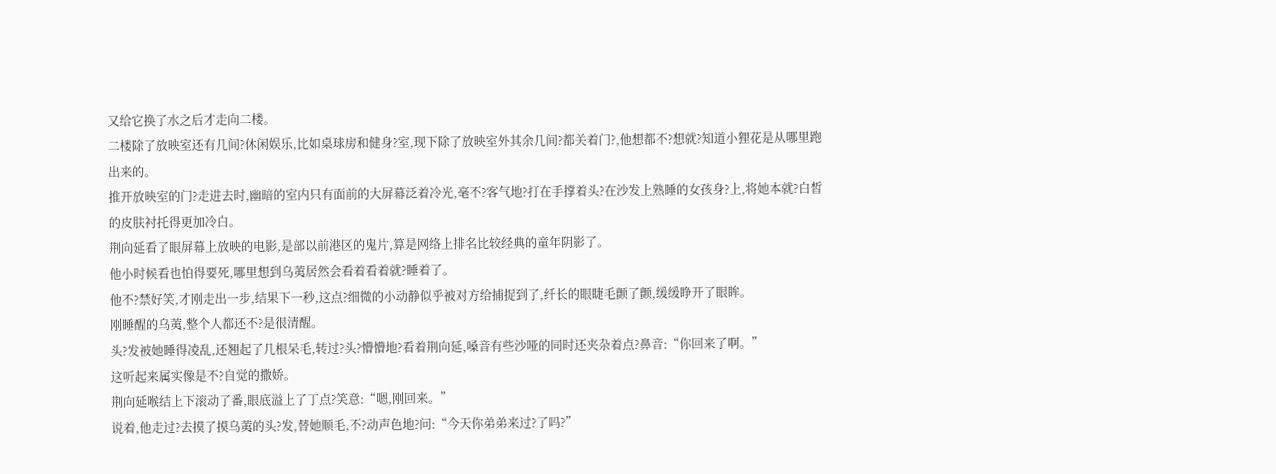又给它换了水之后才走向二楼。
二楼除了放映室还有几间?休闲娱乐,比如桌球房和健身?室,现下除了放映室外其余几间?都关着门?,他想都不?想就?知道小狸花是从哪里跑出来的。
推开放映室的门?走进去时,幽暗的室内只有面前的大屏幕泛着冷光,毫不?客气地?打在手撑着头?在沙发上熟睡的女孩身?上,将她本就?白皙的皮肤衬托得更加冷白。
荆向延看了眼屏幕上放映的电影,是部以前港区的鬼片,算是网络上排名比较经典的童年阴影了。
他小时候看也怕得要死,哪里想到乌荑居然会看着看着就?睡着了。
他不?禁好笑,才刚走出一步,结果下一秒,这点?细微的小动静似乎被对方给捕捉到了,纤长的眼睫毛颤了颤,缓缓睁开了眼眸。
刚睡醒的乌荑,整个人都还不?是很清醒。
头?发被她睡得凌乱,还翘起了几根呆毛,转过?头?懵懵地?看着荆向延,嗓音有些沙哑的同时还夹杂着点?鼻音:“你回来了啊。”
这听起来属实像是不?自觉的撒娇。
荆向延喉结上下滚动了番,眼底溢上了丁点?笑意:“嗯,刚回来。”
说着,他走过?去摸了摸乌荑的头?发,替她顺毛,不?动声色地?问:“今天你弟弟来过?了吗?”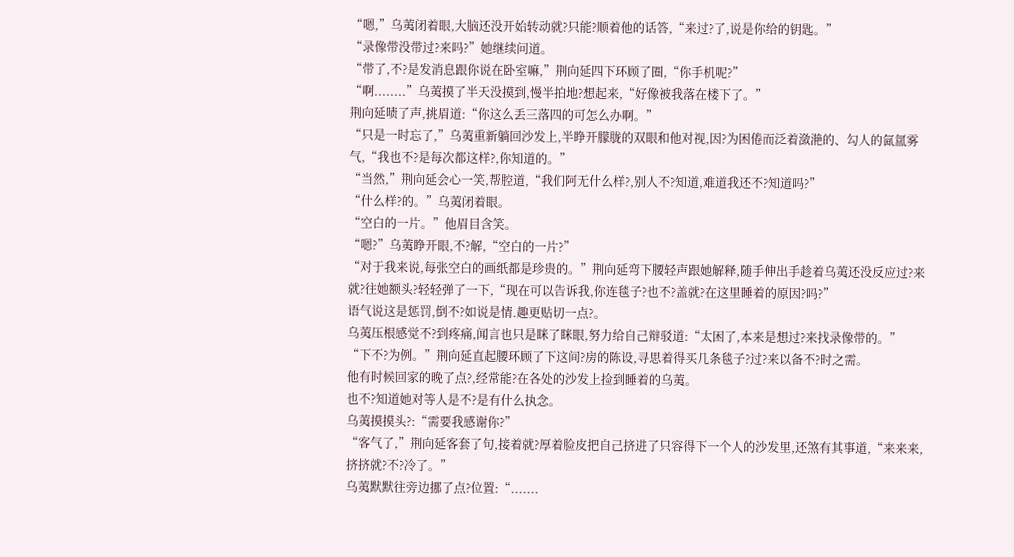“嗯,”乌荑闭着眼,大脑还没开始转动就?只能?顺着他的话答,“来过?了,说是你给的钥匙。”
“录像带没带过?来吗?”她继续问道。
“带了,不?是发消息跟你说在卧室嘛,”荆向延四下环顾了圈,“你手机呢?”
“啊........”乌荑摸了半天没摸到,慢半拍地?想起来,“好像被我落在楼下了。”
荆向延啧了声,挑眉道:“你这么丢三落四的可怎么办啊。”
“只是一时忘了,”乌荑重新躺回沙发上,半睁开朦胧的双眼和他对视,因?为困倦而泛着潋滟的、勾人的氤氲雾气,“我也不?是每次都这样?,你知道的。”
“当然,”荆向延会心一笑,帮腔道,“我们阿无什么样?,别人不?知道,难道我还不?知道吗?”
“什么样?的。”乌荑闭着眼。
“空白的一片。”他眉目含笑。
“嗯?”乌荑睁开眼,不?解,“空白的一片?”
“对于我来说,每张空白的画纸都是珍贵的。”荆向延弯下腰轻声跟她解释,随手伸出手趁着乌荑还没反应过?来就?往她额头?轻轻弹了一下,“现在可以告诉我,你连毯子?也不?盖就?在这里睡着的原因?吗?”
语气说这是惩罚,倒不?如说是情.趣更贴切一点?。
乌荑压根感觉不?到疼痛,闻言也只是眯了眯眼,努力给自己辩驳道:“太困了,本来是想过?来找录像带的。”
“下不?为例。”荆向延直起腰环顾了下这间?房的陈设,寻思着得买几条毯子?过?来以备不?时之需。
他有时候回家的晚了点?,经常能?在各处的沙发上捡到睡着的乌荑。
也不?知道她对等人是不?是有什么执念。
乌荑摸摸头?:“需要我感谢你?”
“客气了,”荆向延客套了句,接着就?厚着脸皮把自己挤进了只容得下一个人的沙发里,还煞有其事道,“来来来,挤挤就?不?冷了。”
乌荑默默往旁边挪了点?位置:“.......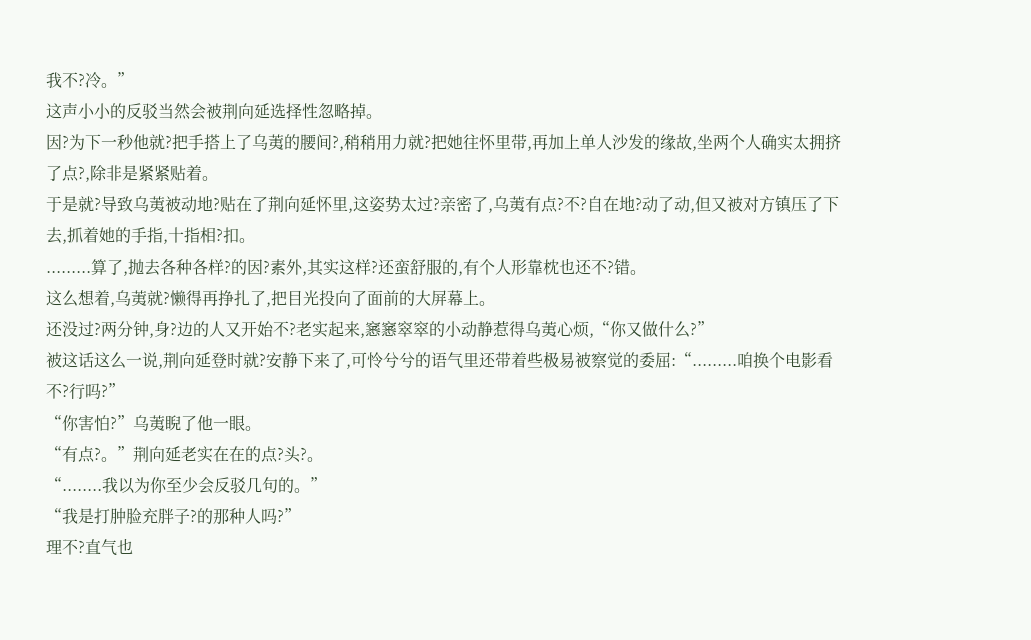我不?冷。”
这声小小的反驳当然会被荆向延选择性忽略掉。
因?为下一秒他就?把手搭上了乌荑的腰间?,稍稍用力就?把她往怀里带,再加上单人沙发的缘故,坐两个人确实太拥挤了点?,除非是紧紧贴着。
于是就?导致乌荑被动地?贴在了荆向延怀里,这姿势太过?亲密了,乌荑有点?不?自在地?动了动,但又被对方镇压了下去,抓着她的手指,十指相?扣。
.........算了,抛去各种各样?的因?素外,其实这样?还蛮舒服的,有个人形靠枕也还不?错。
这么想着,乌荑就?懒得再挣扎了,把目光投向了面前的大屏幕上。
还没过?两分钟,身?边的人又开始不?老实起来,窸窸窣窣的小动静惹得乌荑心烦,“你又做什么?”
被这话这么一说,荆向延登时就?安静下来了,可怜兮兮的语气里还带着些极易被察觉的委屈:“.........咱换个电影看不?行吗?”
“你害怕?”乌荑睨了他一眼。
“有点?。”荆向延老实在在的点?头?。
“........我以为你至少会反驳几句的。”
“我是打肿脸充胖子?的那种人吗?”
理不?直气也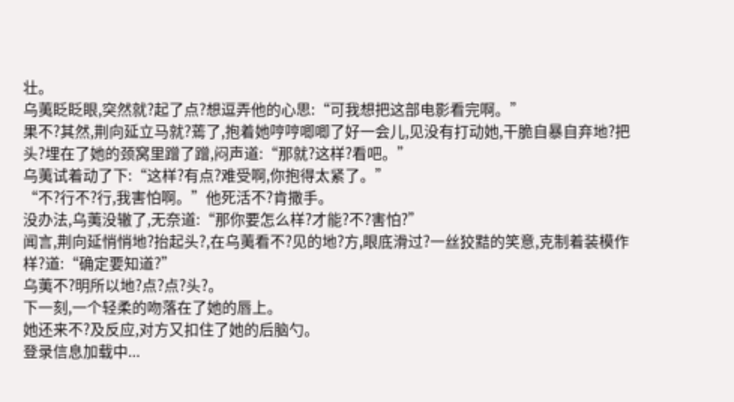壮。
乌荑眨眨眼,突然就?起了点?想逗弄他的心思:“可我想把这部电影看完啊。”
果不?其然,荆向延立马就?蔫了,抱着她哼哼唧唧了好一会儿,见没有打动她,干脆自暴自弃地?把头?埋在了她的颈窝里蹭了蹭,闷声道:“那就?这样?看吧。”
乌荑试着动了下:“这样?有点?难受啊,你抱得太紧了。”
“不?行不?行,我害怕啊。”他死活不?肯撒手。
没办法,乌荑没辙了,无奈道:“那你要怎么样?才能?不?害怕?”
闻言,荆向延悄悄地?抬起头?,在乌荑看不?见的地?方,眼底滑过?一丝狡黠的笑意,克制着装模作样?道:“确定要知道?”
乌荑不?明所以地?点?点?头?。
下一刻,一个轻柔的吻落在了她的唇上。
她还来不?及反应,对方又扣住了她的后脑勺。
登录信息加载中...